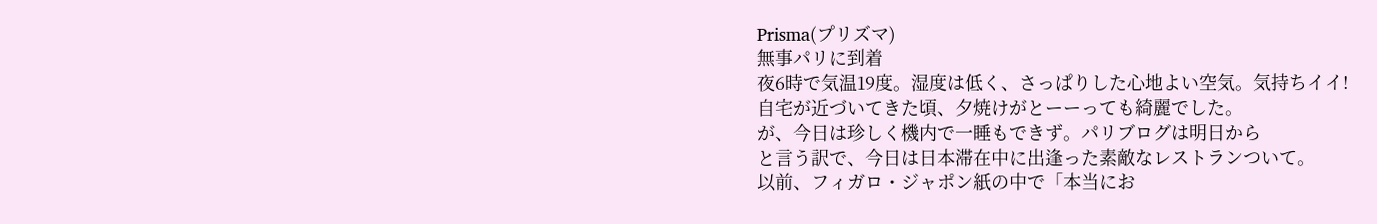Prisma(プリズマ)
無事パリに到着
夜6時で気温19度。湿度は低く、さっぱりした心地よい空気。気持ちイイ!
自宅が近づいてきた頃、夕焼けがとーーっても綺麗でした。
が、今日は珍しく機内で一睡もできず。パリブログは明日から
と言う訳で、今日は日本滞在中に出逢った素敵なレストランついて。
以前、フィガロ・ジャポン紙の中で「本当にお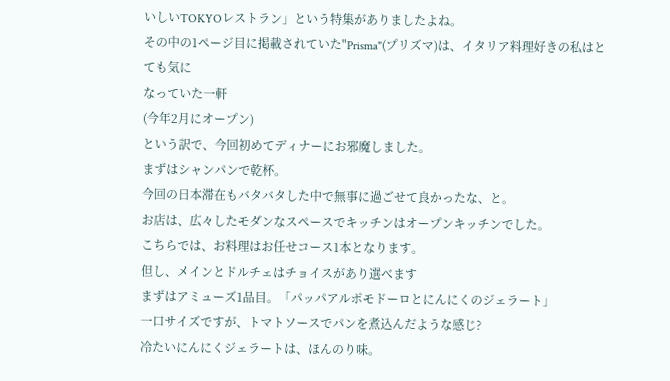いしいTOKYOレストラン」という特集がありましたよね。
その中の1ページ目に掲載されていた"Prisma"(プリズマ)は、イタリア料理好きの私はとても気に
なっていた一軒
(今年2月にオープン)
という訳で、今回初めてディナーにお邪魔しました。
まずはシャンパンで乾杯。
今回の日本滞在もバタバタした中で無事に過ごせて良かったな、と。
お店は、広々したモダンなスペースでキッチンはオープンキッチンでした。
こちらでは、お料理はお任せコース1本となります。
但し、メインとドルチェはチョイスがあり選べます
まずはアミューズ1品目。「パッパアルポモドーロとにんにくのジェラート」
一口サイズですが、トマトソースでパンを煮込んだような感じ?
冷たいにんにくジェラートは、ほんのり味。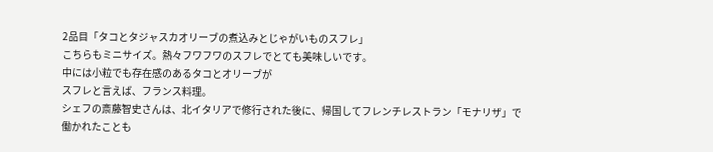2品目「タコとタジャスカオリーブの煮込みとじゃがいものスフレ」
こちらもミニサイズ。熱々フワフワのスフレでとても美味しいです。
中には小粒でも存在感のあるタコとオリーブが
スフレと言えば、フランス料理。
シェフの斎藤智史さんは、北イタリアで修行された後に、帰国してフレンチレストラン「モナリザ」で
働かれたことも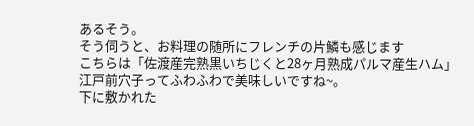あるそう。
そう伺うと、お料理の随所にフレンチの片鱗も感じます
こちらは「佐渡産完熟黒いちじくと28ヶ月熟成パルマ産生ハム」
江戸前穴子ってふわふわで美味しいですね~。
下に敷かれた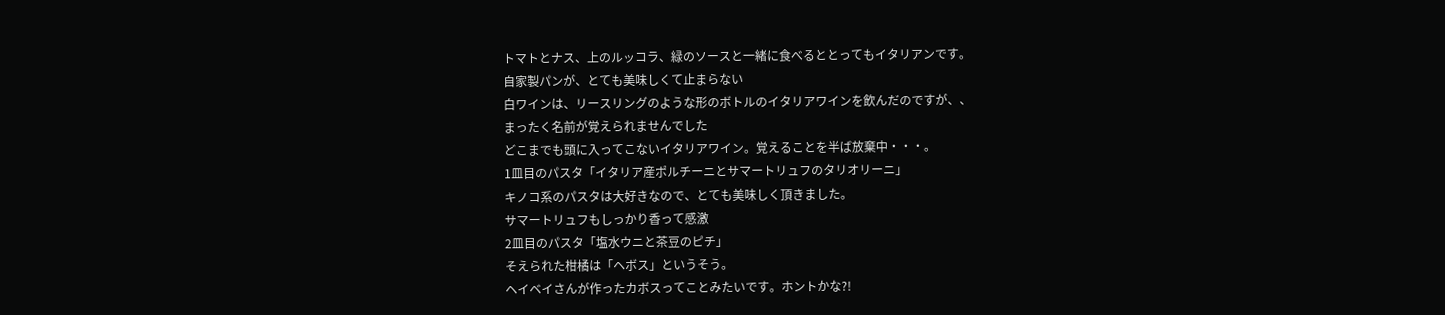トマトとナス、上のルッコラ、緑のソースと一緒に食べるととってもイタリアンです。
自家製パンが、とても美味しくて止まらない
白ワインは、リースリングのような形のボトルのイタリアワインを飲んだのですが、、
まったく名前が覚えられませんでした
どこまでも頭に入ってこないイタリアワイン。覚えることを半ば放棄中・・・。
1皿目のパスタ「イタリア産ポルチーニとサマートリュフのタリオリーニ」
キノコ系のパスタは大好きなので、とても美味しく頂きました。
サマートリュフもしっかり香って感激
2皿目のパスタ「塩水ウニと茶豆のピチ」
そえられた柑橘は「ヘボス」というそう。
ヘイベイさんが作ったカボスってことみたいです。ホントかな?!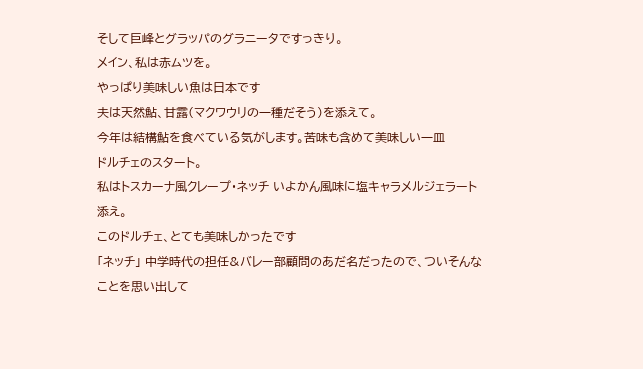そして巨峰とグラッパのグラニータですっきり。
メイン、私は赤ムツを。
やっぱり美味しい魚は日本です
夫は天然鮎、甘露(マクワウリの一種だそう)を添えて。
今年は結構鮎を食べている気がします。苦味も含めて美味しい一皿
ドルチェのスタート。
私はトスカーナ風クレープ・ネッチ いよかん風味に塩キャラメルジェラート添え。
このドルチェ、とても美味しかったです
「ネッチ」 中学時代の担任&バレー部顧問のあだ名だったので、ついそんなことを思い出して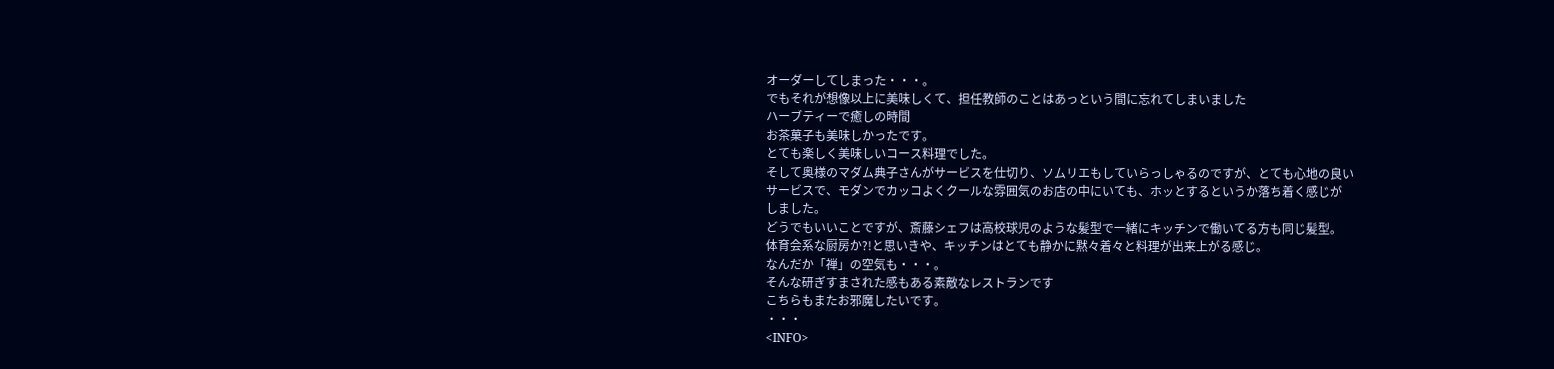オーダーしてしまった・・・。
でもそれが想像以上に美味しくて、担任教師のことはあっという間に忘れてしまいました
ハーブティーで癒しの時間
お茶菓子も美味しかったです。
とても楽しく美味しいコース料理でした。
そして奥様のマダム典子さんがサービスを仕切り、ソムリエもしていらっしゃるのですが、とても心地の良い
サービスで、モダンでカッコよくクールな雰囲気のお店の中にいても、ホッとするというか落ち着く感じが
しました。
どうでもいいことですが、斎藤シェフは高校球児のような髪型で一緒にキッチンで働いてる方も同じ髪型。
体育会系な厨房か?!と思いきや、キッチンはとても静かに黙々着々と料理が出来上がる感じ。
なんだか「禅」の空気も・・・。
そんな研ぎすまされた感もある素敵なレストランです
こちらもまたお邪魔したいです。
・・・
<INFO>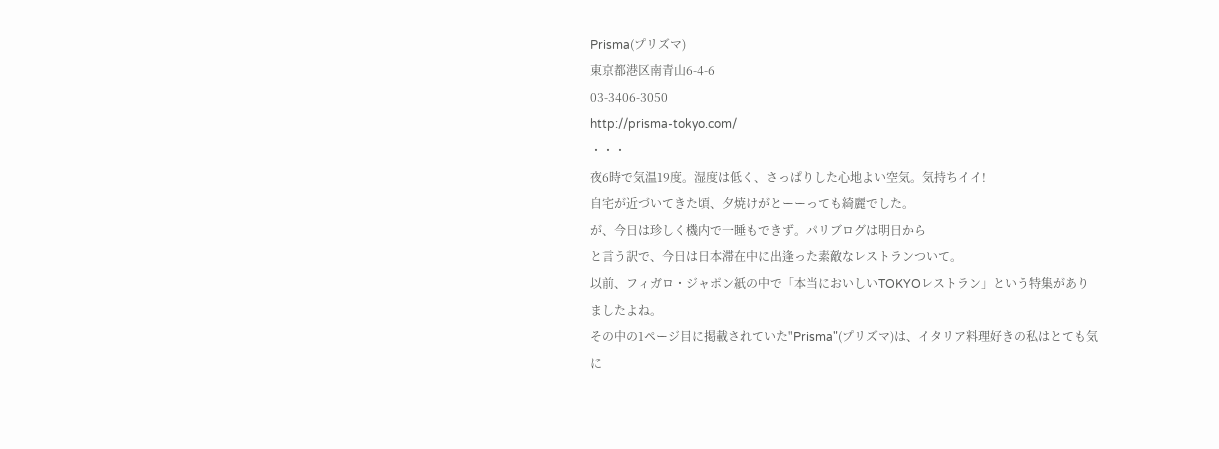Prisma(プリズマ)
東京都港区南青山6-4-6
03-3406-3050
http://prisma-tokyo.com/
・・・
夜6時で気温19度。湿度は低く、さっぱりした心地よい空気。気持ちイイ!
自宅が近づいてきた頃、夕焼けがとーーっても綺麗でした。
が、今日は珍しく機内で一睡もできず。パリブログは明日から
と言う訳で、今日は日本滞在中に出逢った素敵なレストランついて。
以前、フィガロ・ジャポン紙の中で「本当においしいTOKYOレストラン」という特集がありましたよね。
その中の1ページ目に掲載されていた"Prisma"(プリズマ)は、イタリア料理好きの私はとても気に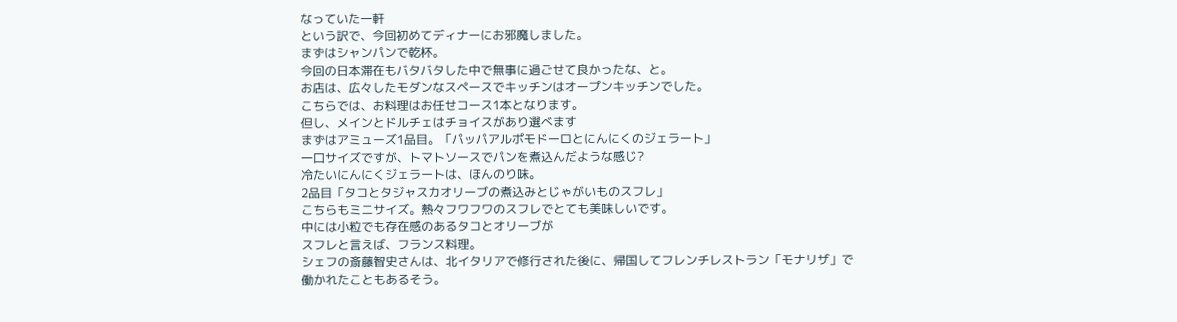なっていた一軒
という訳で、今回初めてディナーにお邪魔しました。
まずはシャンパンで乾杯。
今回の日本滞在もバタバタした中で無事に過ごせて良かったな、と。
お店は、広々したモダンなスペースでキッチンはオープンキッチンでした。
こちらでは、お料理はお任せコース1本となります。
但し、メインとドルチェはチョイスがあり選べます
まずはアミューズ1品目。「パッパアルポモドーロとにんにくのジェラート」
一口サイズですが、トマトソースでパンを煮込んだような感じ?
冷たいにんにくジェラートは、ほんのり味。
2品目「タコとタジャスカオリーブの煮込みとじゃがいものスフレ」
こちらもミニサイズ。熱々フワフワのスフレでとても美味しいです。
中には小粒でも存在感のあるタコとオリーブが
スフレと言えば、フランス料理。
シェフの斎藤智史さんは、北イタリアで修行された後に、帰国してフレンチレストラン「モナリザ」で
働かれたこともあるそう。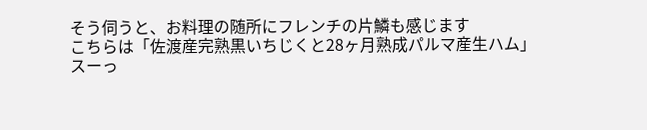そう伺うと、お料理の随所にフレンチの片鱗も感じます
こちらは「佐渡産完熟黒いちじくと28ヶ月熟成パルマ産生ハム」
スーっ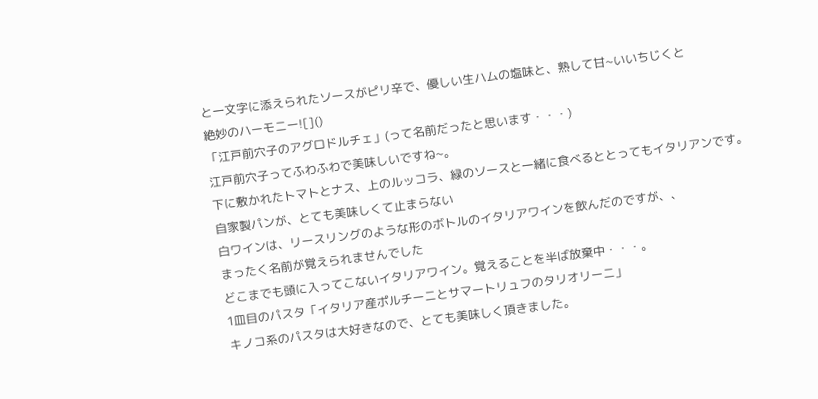と一文字に添えられたソースがピリ辛で、優しい生ハムの塩味と、熟して甘~いいちじくと
絶妙のハーモニー![]()
「江戸前穴子のアグロドルチェ」(って名前だったと思います・・・)
江戸前穴子ってふわふわで美味しいですね~。
下に敷かれたトマトとナス、上のルッコラ、緑のソースと一緒に食べるととってもイタリアンです。
自家製パンが、とても美味しくて止まらない
白ワインは、リースリングのような形のボトルのイタリアワインを飲んだのですが、、
まったく名前が覚えられませんでした
どこまでも頭に入ってこないイタリアワイン。覚えることを半ば放棄中・・・。
1皿目のパスタ「イタリア産ポルチーニとサマートリュフのタリオリーニ」
キノコ系のパスタは大好きなので、とても美味しく頂きました。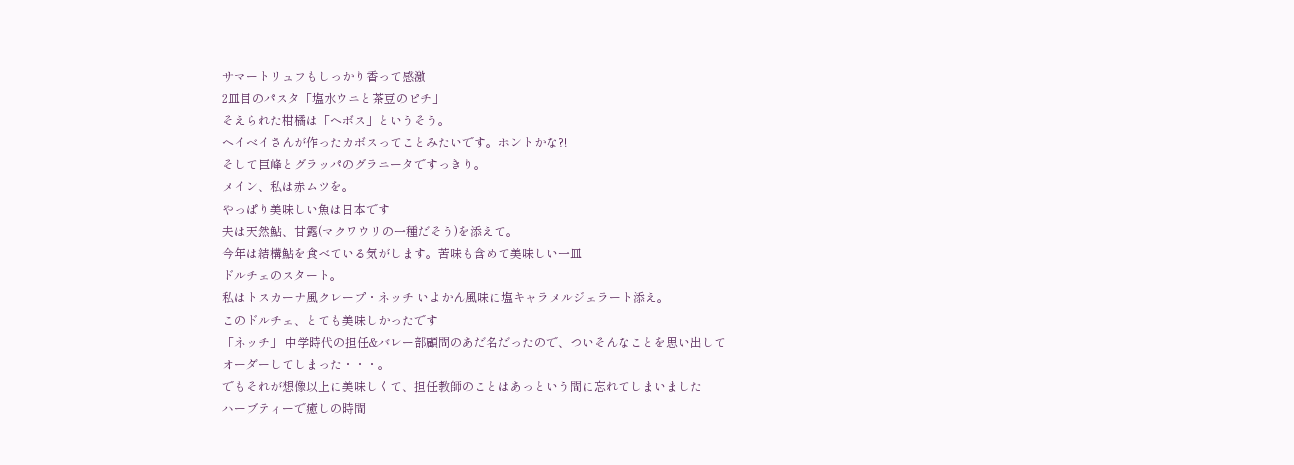サマートリュフもしっかり香って感激
2皿目のパスタ「塩水ウニと茶豆のピチ」
そえられた柑橘は「ヘボス」というそう。
ヘイベイさんが作ったカボスってことみたいです。ホントかな?!
そして巨峰とグラッパのグラニータですっきり。
メイン、私は赤ムツを。
やっぱり美味しい魚は日本です
夫は天然鮎、甘露(マクワウリの一種だそう)を添えて。
今年は結構鮎を食べている気がします。苦味も含めて美味しい一皿
ドルチェのスタート。
私はトスカーナ風クレープ・ネッチ いよかん風味に塩キャラメルジェラート添え。
このドルチェ、とても美味しかったです
「ネッチ」 中学時代の担任&バレー部顧問のあだ名だったので、ついそんなことを思い出して
オーダーしてしまった・・・。
でもそれが想像以上に美味しくて、担任教師のことはあっという間に忘れてしまいました
ハーブティーで癒しの時間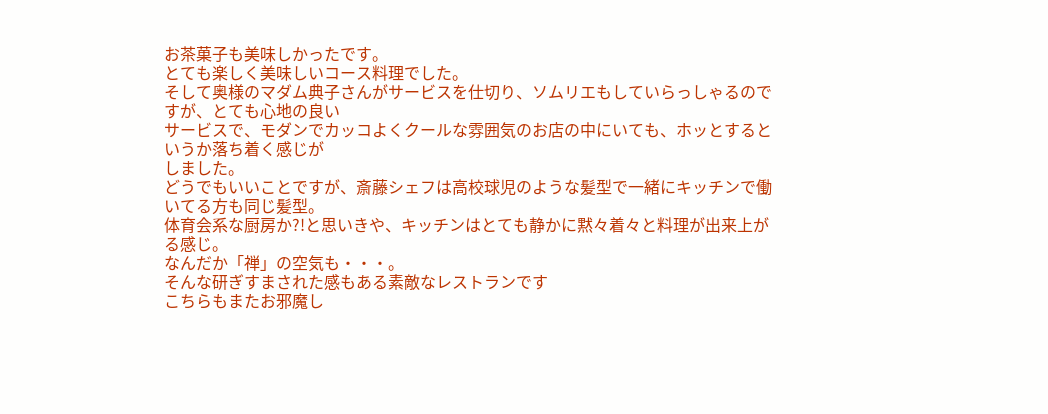お茶菓子も美味しかったです。
とても楽しく美味しいコース料理でした。
そして奥様のマダム典子さんがサービスを仕切り、ソムリエもしていらっしゃるのですが、とても心地の良い
サービスで、モダンでカッコよくクールな雰囲気のお店の中にいても、ホッとするというか落ち着く感じが
しました。
どうでもいいことですが、斎藤シェフは高校球児のような髪型で一緒にキッチンで働いてる方も同じ髪型。
体育会系な厨房か?!と思いきや、キッチンはとても静かに黙々着々と料理が出来上がる感じ。
なんだか「禅」の空気も・・・。
そんな研ぎすまされた感もある素敵なレストランです
こちらもまたお邪魔し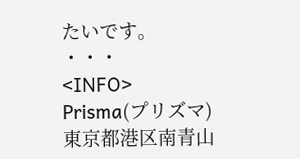たいです。
・・・
<INFO>
Prisma(プリズマ)
東京都港区南青山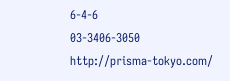6-4-6
03-3406-3050
http://prisma-tokyo.com/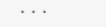・・・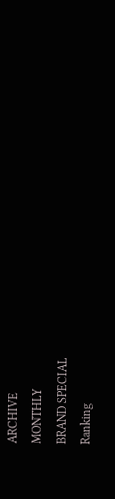ARCHIVE
MONTHLY
BRAND SPECIAL
Ranking